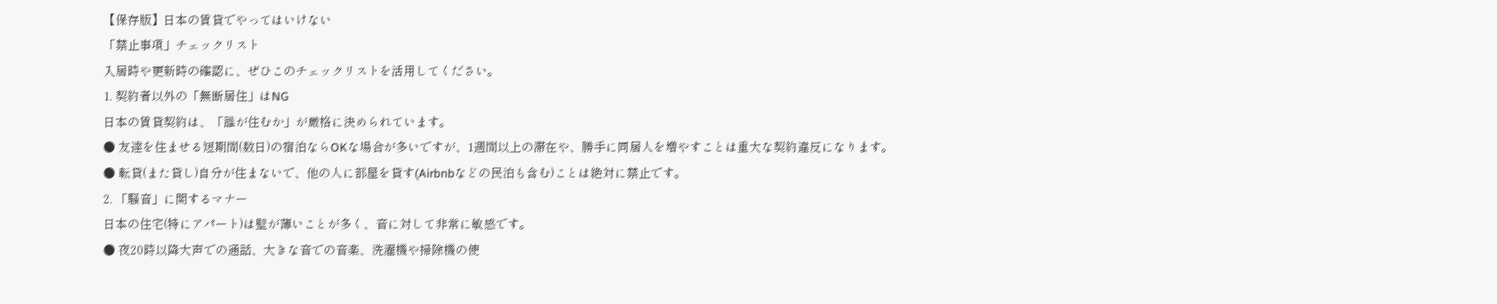【保存版】日本の賃貸でやってはいけない
「禁止事項」チェックリスト
入居時や更新時の確認に、ぜひこのチェックリストを活用してください。
1. 契約者以外の「無断居住」はNG
日本の賃貸契約は、「誰が住むか」が厳格に決められています。
● 友達を住ませる短期間(数日)の宿泊ならOKな場合が多いですが、1週間以上の滞在や、勝手に同居人を増やすことは重大な契約違反になります。
● 転貸(また貸し)自分が住まないで、他の人に部屋を貸す(Airbnbなどの民泊も含む)ことは絶対に禁止です。
2. 「騒音」に関するマナー
日本の住宅(特にアパート)は壁が薄いことが多く、音に対して非常に敏感です。
● 夜20時以降大声での通話、大きな音での音楽、洗濯機や掃除機の使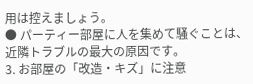用は控えましょう。
● パーティー部屋に人を集めて騒ぐことは、近隣トラブルの最大の原因です。
3. お部屋の「改造・キズ」に注意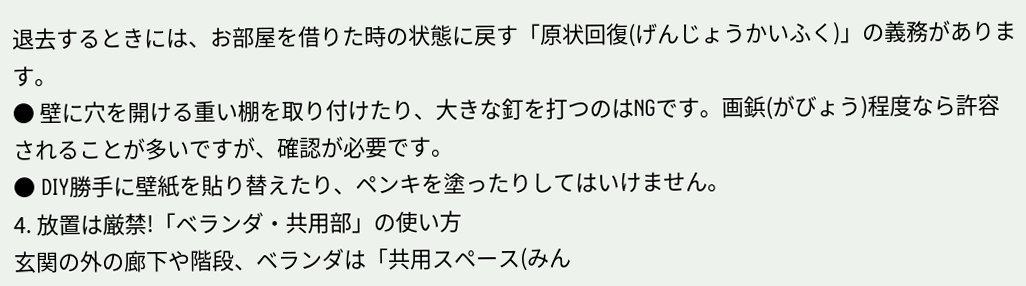退去するときには、お部屋を借りた時の状態に戻す「原状回復(げんじょうかいふく)」の義務があります。
● 壁に穴を開ける重い棚を取り付けたり、大きな釘を打つのはNGです。画鋲(がびょう)程度なら許容されることが多いですが、確認が必要です。
● DIY勝手に壁紙を貼り替えたり、ペンキを塗ったりしてはいけません。
4. 放置は厳禁!「ベランダ・共用部」の使い方
玄関の外の廊下や階段、ベランダは「共用スペース(みん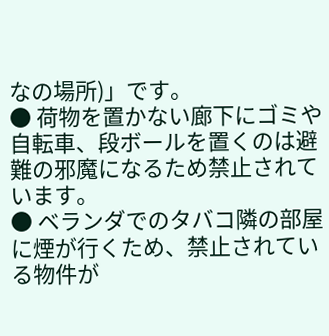なの場所)」です。
● 荷物を置かない廊下にゴミや自転車、段ボールを置くのは避難の邪魔になるため禁止されています。
● ベランダでのタバコ隣の部屋に煙が行くため、禁止されている物件が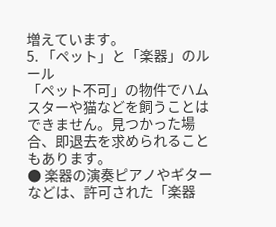増えています。
5. 「ペット」と「楽器」のルール
「ペット不可」の物件でハムスターや猫などを飼うことはできません。見つかった場合、即退去を求められることもあります。
● 楽器の演奏ピアノやギターなどは、許可された「楽器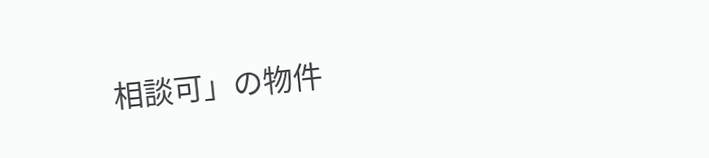相談可」の物件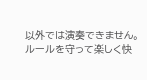以外では演奏できません。
ルールを守って楽しく快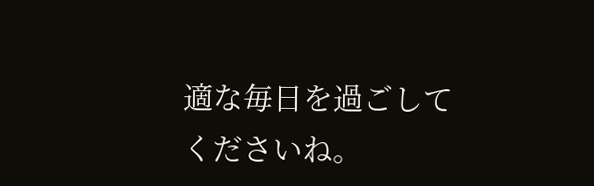適な毎日を過ごしてくださいね。